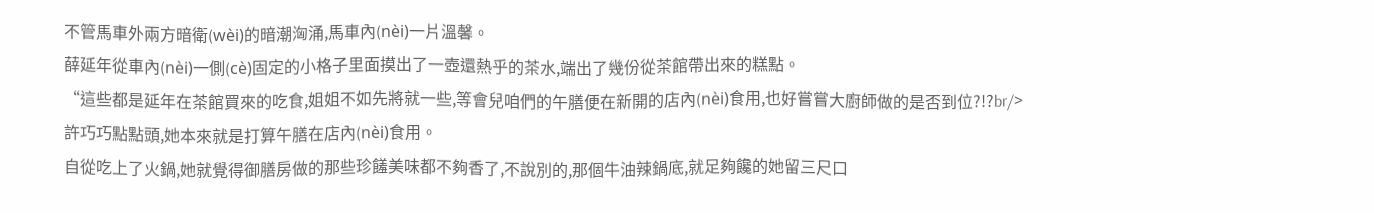不管馬車外兩方暗衛(wèi)的暗潮洶涌,馬車內(nèi)一片溫馨。
薛延年從車內(nèi)一側(cè)固定的小格子里面摸出了一壺還熱乎的茶水,端出了幾份從茶館帶出來的糕點。
“這些都是延年在茶館買來的吃食,姐姐不如先將就一些,等會兒咱們的午膳便在新開的店內(nèi)食用,也好嘗嘗大廚師做的是否到位?!?br/>
許巧巧點點頭,她本來就是打算午膳在店內(nèi)食用。
自從吃上了火鍋,她就覺得御膳房做的那些珍饈美味都不夠香了,不說別的,那個牛油辣鍋底,就足夠饞的她留三尺口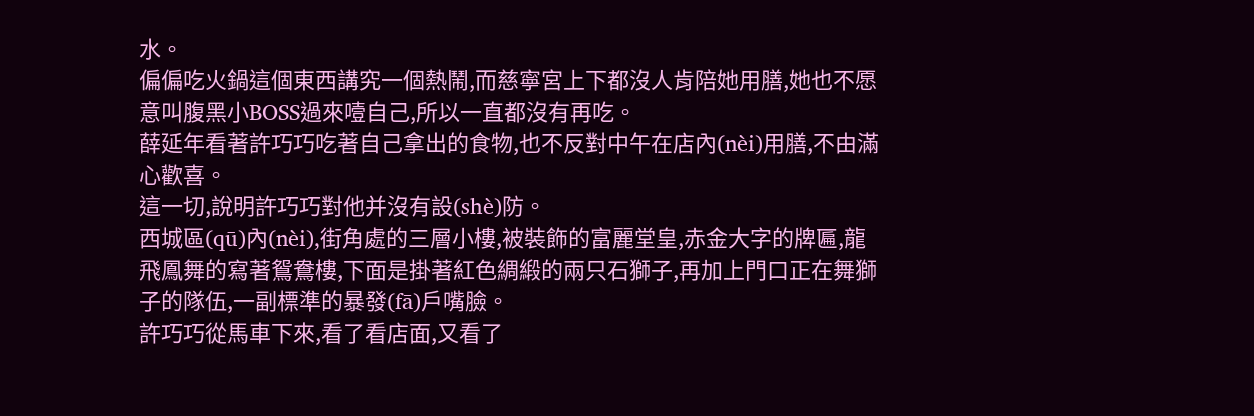水。
偏偏吃火鍋這個東西講究一個熱鬧,而慈寧宮上下都沒人肯陪她用膳,她也不愿意叫腹黑小BOSS過來噎自己,所以一直都沒有再吃。
薛延年看著許巧巧吃著自己拿出的食物,也不反對中午在店內(nèi)用膳,不由滿心歡喜。
這一切,說明許巧巧對他并沒有設(shè)防。
西城區(qū)內(nèi),街角處的三層小樓,被裝飾的富麗堂皇,赤金大字的牌匾,龍飛鳳舞的寫著鴛鴦樓,下面是掛著紅色綢緞的兩只石獅子,再加上門口正在舞獅子的隊伍,一副標準的暴發(fā)戶嘴臉。
許巧巧從馬車下來,看了看店面,又看了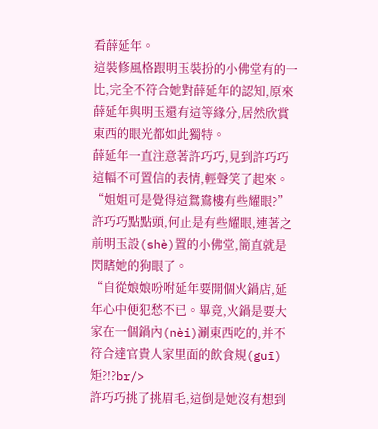看薛延年。
這裝修風格跟明玉裝扮的小佛堂有的一比,完全不符合她對薛延年的認知,原來薛延年與明玉還有這等緣分,居然欣賞東西的眼光都如此獨特。
薛延年一直注意著許巧巧,見到許巧巧這幅不可置信的表情,輕聲笑了起來。
“姐姐可是覺得這鴛鴦樓有些耀眼?”
許巧巧點點頭,何止是有些耀眼,連著之前明玉設(shè)置的小佛堂,簡直就是閃瞎她的狗眼了。
“自從娘娘吩咐延年要開個火鍋店,延年心中便犯愁不已。畢竟,火鍋是要大家在一個鍋內(nèi)涮東西吃的,并不符合達官貴人家里面的飲食規(guī)矩?!?br/>
許巧巧挑了挑眉毛,這倒是她沒有想到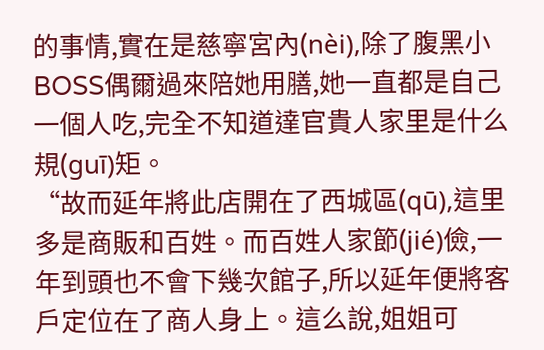的事情,實在是慈寧宮內(nèi),除了腹黑小BOSS偶爾過來陪她用膳,她一直都是自己一個人吃,完全不知道達官貴人家里是什么規(guī)矩。
“故而延年將此店開在了西城區(qū),這里多是商販和百姓。而百姓人家節(jié)儉,一年到頭也不會下幾次館子,所以延年便將客戶定位在了商人身上。這么說,姐姐可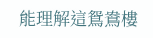能理解這鴛鴦樓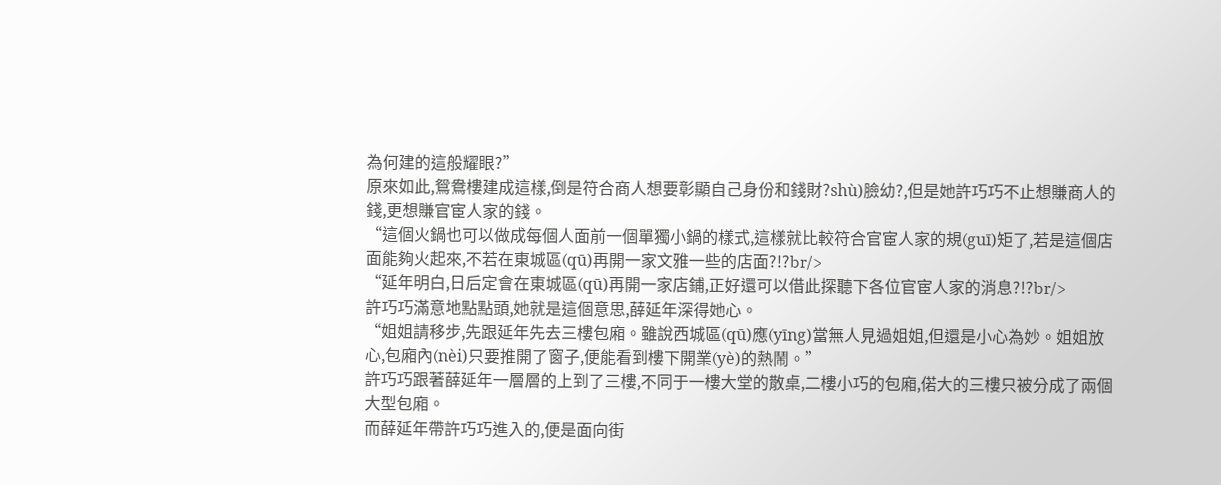為何建的這般耀眼?”
原來如此,鴛鴦樓建成這樣,倒是符合商人想要彰顯自己身份和錢財?shù)臉幼?,但是她許巧巧不止想賺商人的錢,更想賺官宦人家的錢。
“這個火鍋也可以做成每個人面前一個單獨小鍋的樣式,這樣就比較符合官宦人家的規(guī)矩了,若是這個店面能夠火起來,不若在東城區(qū)再開一家文雅一些的店面?!?br/>
“延年明白,日后定會在東城區(qū)再開一家店鋪,正好還可以借此探聽下各位官宦人家的消息?!?br/>
許巧巧滿意地點點頭,她就是這個意思,薛延年深得她心。
“姐姐請移步,先跟延年先去三樓包廂。雖說西城區(qū)應(yīng)當無人見過姐姐,但還是小心為妙。姐姐放心,包廂內(nèi)只要推開了窗子,便能看到樓下開業(yè)的熱鬧。”
許巧巧跟著薛延年一層層的上到了三樓,不同于一樓大堂的散桌,二樓小巧的包廂,偌大的三樓只被分成了兩個大型包廂。
而薛延年帶許巧巧進入的,便是面向街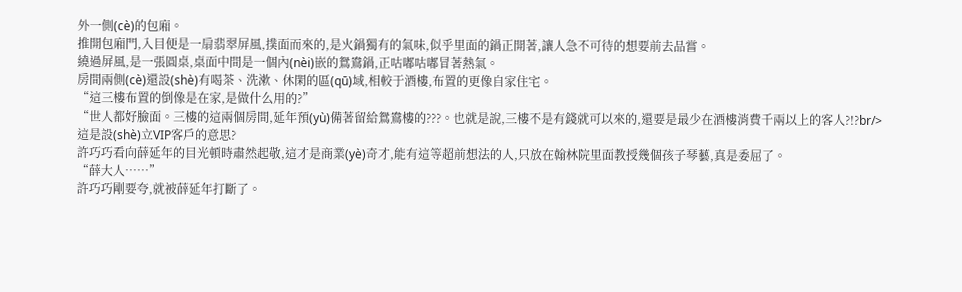外一側(cè)的包廂。
推開包廂門,入目便是一扇翡翠屏風,撲面而來的,是火鍋獨有的氣味,似乎里面的鍋正開著,讓人急不可待的想要前去品嘗。
繞過屏風,是一張圓桌,桌面中間是一個內(nèi)嵌的鴛鴦鍋,正咕嘟咕嘟冒著熱氣。
房間兩側(cè)還設(shè)有喝茶、洗漱、休閑的區(qū)域,相較于酒樓,布置的更像自家住宅。
“這三樓布置的倒像是在家,是做什么用的?”
“世人都好臉面。三樓的這兩個房間,延年預(yù)備著留給鴛鴦樓的???。也就是說,三樓不是有錢就可以來的,還要是最少在酒樓消費千兩以上的客人?!?br/>
這是設(shè)立VIP客戶的意思?
許巧巧看向薛延年的目光頓時肅然起敬,這才是商業(yè)奇才,能有這等超前想法的人,只放在翰林院里面教授幾個孩子琴藝,真是委屈了。
“薛大人……”
許巧巧剛要夸,就被薛延年打斷了。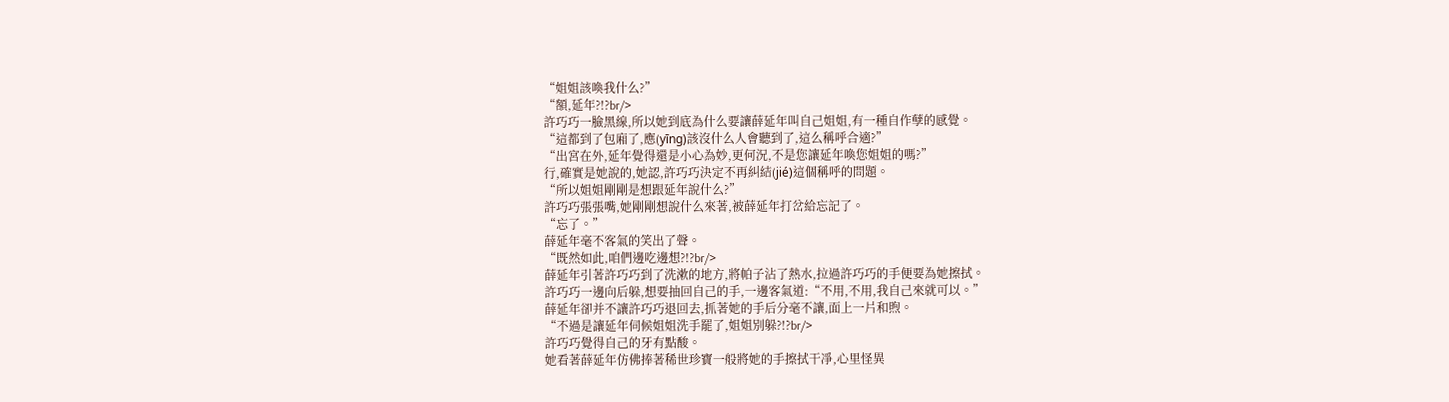“姐姐該喚我什么?”
“額,延年?!?br/>
許巧巧一臉黑線,所以她到底為什么要讓薛延年叫自己姐姐,有一種自作孽的感覺。
“這都到了包廂了,應(yīng)該沒什么人會聽到了,這么稱呼合適?”
“出宮在外,延年覺得還是小心為妙,更何況,不是您讓延年喚您姐姐的嗎?”
行,確實是她說的,她認,許巧巧決定不再糾結(jié)這個稱呼的問題。
“所以姐姐剛剛是想跟延年說什么?”
許巧巧張張嘴,她剛剛想說什么來著,被薛延年打岔給忘記了。
“忘了。”
薛延年毫不客氣的笑出了聲。
“既然如此,咱們邊吃邊想?!?br/>
薛延年引著許巧巧到了洗漱的地方,將帕子沾了熱水,拉過許巧巧的手便要為她擦拭。
許巧巧一邊向后躲,想要抽回自己的手,一邊客氣道:“不用,不用,我自己來就可以。”
薛延年卻并不讓許巧巧退回去,抓著她的手后分毫不讓,面上一片和煦。
“不過是讓延年伺候姐姐洗手罷了,姐姐別躲?!?br/>
許巧巧覺得自己的牙有點酸。
她看著薛延年仿佛捧著稀世珍寶一般將她的手擦拭干凈,心里怪異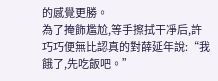的感覺更勝。
為了掩飾尷尬,等手擦拭干凈后,許巧巧便無比認真的對薛延年說:“我餓了,先吃飯吧。”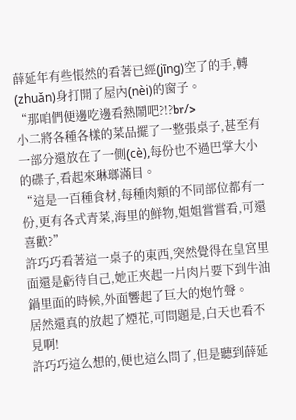薛延年有些悵然的看著已經(jīng)空了的手,轉(zhuǎn)身打開了屋內(nèi)的窗子。
“那咱們便邊吃邊看熱鬧吧?!?br/>
小二將各種各樣的菜品擺了一整張桌子,甚至有一部分還放在了一側(cè),每份也不過巴掌大小的碟子,看起來琳瑯滿目。
“這是一百種食材,每種肉類的不同部位都有一份,更有各式青菜,海里的鮮物,姐姐嘗嘗看,可還喜歡?”
許巧巧看著這一桌子的東西,突然覺得在皇宮里面還是虧待自己,她正夾起一片肉片要下到牛油鍋里面的時候,外面響起了巨大的炮竹聲。
居然還真的放起了煙花,可問題是,白天也看不見啊!
許巧巧這么想的,便也這么問了,但是聽到薛延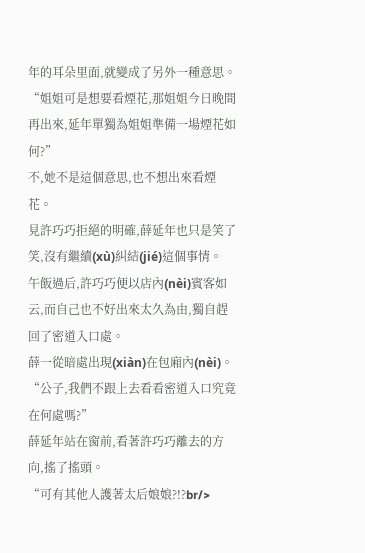年的耳朵里面,就變成了另外一種意思。
“姐姐可是想要看煙花,那姐姐今日晚間再出來,延年單獨為姐姐準備一場煙花如何?”
不,她不是這個意思,也不想出來看煙花。
見許巧巧拒絕的明確,薛延年也只是笑了笑,沒有繼續(xù)糾結(jié)這個事情。
午飯過后,許巧巧便以店內(nèi)賓客如云,而自己也不好出來太久為由,獨自趕回了密道入口處。
薛一從暗處出現(xiàn)在包廂內(nèi)。
“公子,我們不跟上去看看密道入口究竟在何處嗎?”
薛延年站在窗前,看著許巧巧離去的方向,搖了搖頭。
“可有其他人護著太后娘娘?!?br/>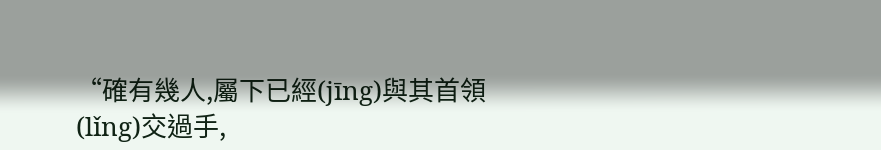“確有幾人,屬下已經(jīng)與其首領(lǐng)交過手,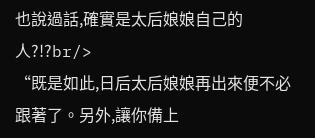也說過話,確實是太后娘娘自己的人?!?br/>
“既是如此,日后太后娘娘再出來便不必跟著了。另外,讓你備上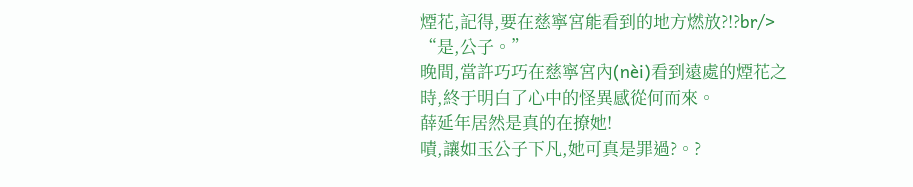煙花,記得,要在慈寧宮能看到的地方燃放?!?br/>
“是,公子。”
晚間,當許巧巧在慈寧宮內(nèi)看到遠處的煙花之時,終于明白了心中的怪異感從何而來。
薛延年居然是真的在撩她!
嘖,讓如玉公子下凡,她可真是罪過?。?